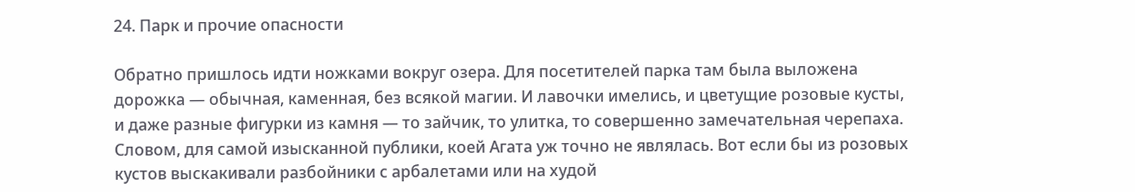24. Парк и прочие опасности

Обратно пришлось идти ножками вокруг озера. Для посетителей парка там была выложена дорожка — обычная, каменная, без всякой магии. И лавочки имелись, и цветущие розовые кусты, и даже разные фигурки из камня — то зайчик, то улитка, то совершенно замечательная черепаха. Словом, для самой изысканной публики, коей Агата уж точно не являлась. Вот если бы из розовых кустов выскакивали разбойники с арбалетами или на худой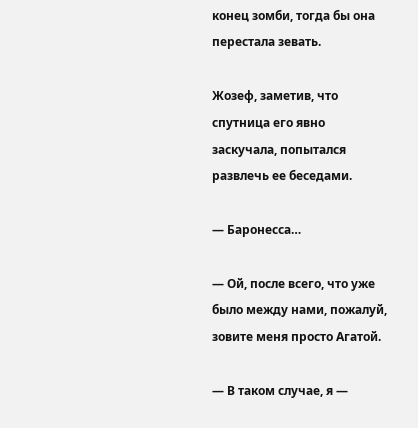конец зомби, тогда бы она перестала зевать.

Жозеф, заметив, что спутница его явно заскучала, попытался развлечь ее беседами.

— Баронесса…

— Ой, после всего, что уже было между нами, пожалуй, зовите меня просто Агатой.

— В таком случае, я —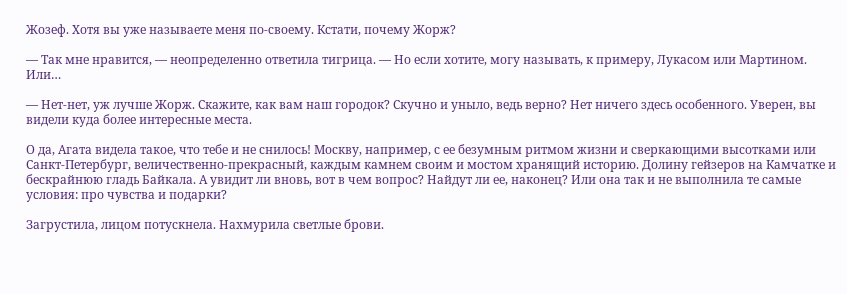Жозеф. Хотя вы уже называете меня по-своему. Кстати, почему Жорж?

— Так мне нравится, — неопределенно ответила тигрица. — Но если хотите, могу называть, к примеру, Лукасом или Мартином. Или…

— Нет-нет, уж лучше Жорж. Скажите, как вам наш городок? Скучно и уныло, ведь верно? Нет ничего здесь особенного. Уверен, вы видели куда более интересные места.

О да, Агата видела такое, что тебе и не снилось! Москву, например, с ее безумным ритмом жизни и сверкающими высотками или Санкт-Петербург, величественно-прекрасный, каждым камнем своим и мостом хранящий историю. Долину гейзеров на Камчатке и бескрайнюю гладь Байкала. А увидит ли вновь, вот в чем вопрос? Найдут ли ее, наконец? Или она так и не выполнила те самые условия: про чувства и подарки?

Загрустила, лицом потускнела. Нахмурила светлые брови.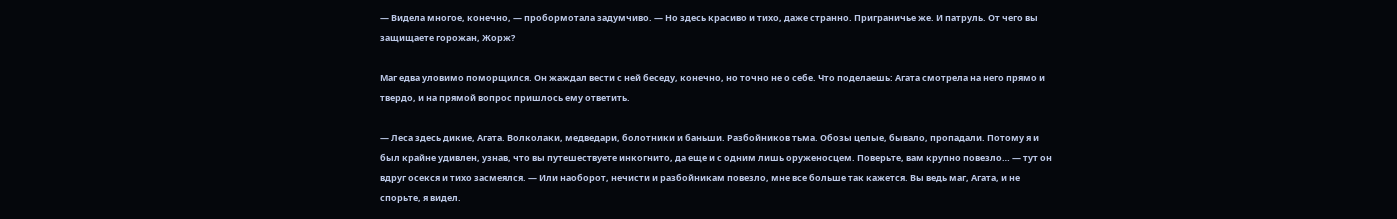— Видела многое, конечно, — пробормотала задумчиво. — Но здесь красиво и тихо, даже странно. Приграничье же. И патруль. От чего вы защищаете горожан, Жорж?

Маг едва уловимо поморщился. Он жаждал вести с ней беседу, конечно, но точно не о себе. Что поделаешь: Агата смотрела на него прямо и твердо, и на прямой вопрос пришлось ему ответить.

— Леса здесь дикие, Агата. Волколаки, медведари, болотники и баньши. Разбойников тьма. Обозы целые, бывало, пропадали. Потому я и был крайне удивлен, узнав, что вы путешествуете инкогнито, да еще и с одним лишь оруженосцем. Поверьте, вам крупно повезло… — тут он вдруг осекся и тихо засмеялся. — Или наоборот, нечисти и разбойникам повезло, мне все больше так кажется. Вы ведь маг, Агата, и не спорьте, я видел.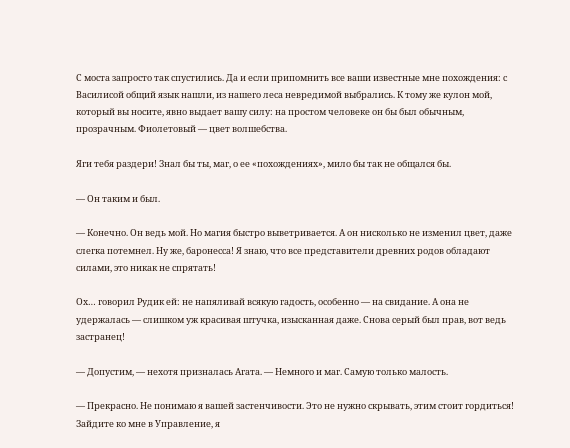С моста запросто так спустились. Да и если припомнить все ваши известные мне похождения: с Василисой общий язык нашли, из нашего леса невредимой выбрались. К тому же кулон мой, который вы носите, явно выдает вашу силу: на простом человеке он бы был обычным, прозрачным. Фиолетовый — цвет волшебства.

Яги тебя раздери! Знал бы ты, маг, о ее «похождениях», мило бы так не общался бы.

— Он таким и был.

— Конечно. Он ведь мой. Но магия быстро выветривается. А он нисколько не изменил цвет, даже слегка потемнел. Ну же, баронесса! Я знаю, что все представители древних родов обладают силами, это никак не спрятать!

Ох… говорил Рудик ей: не напяливай всякую гадость, особенно — на свидание. А она не удержалась — слишком уж красивая штучка, изысканная даже. Снова серый был прав, вот ведь застранец!

— Допустим, — нехотя призналась Агата. — Немного и маг. Самую только малость.

— Прекрасно. Не понимаю я вашей застенчивости. Это не нужно скрывать, этим стоит гордиться! Зайдите ко мне в Управление, я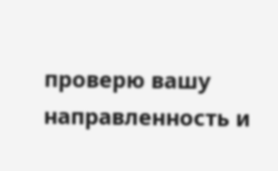проверю вашу направленность и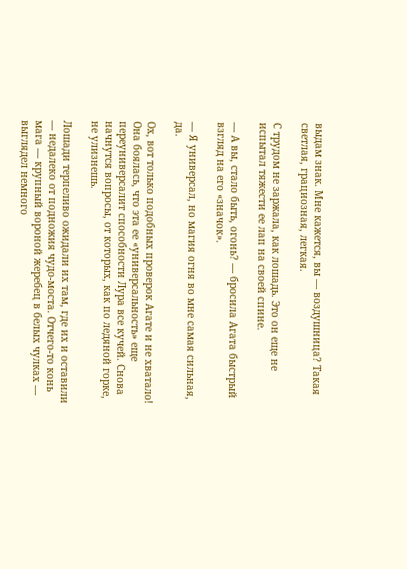выдам знак. Мне кажется, вы — воздушница? Такая светлая, грациозная, легкая.

С трудом не заржала, как лошадь. Это он еще не испытал тяжести ее лап на своей спине.

— А вы, стало быть, огонь? — бросила Агата быстрый взгляд на его «значок».

— Я универсал, но магия огня во мне самая сильная, да.

Ох, вот только подобных проверок Агате и не хватало! Она боялась, что эта ее «универсальность» еще переуниверсалит способности Лура все кучей. Снова начнутся вопросы, от которых, как по ледяной горке, не улизнешь.

Лошади терпеливо ожидали их там, где их и оставили — недалеко от подножия чудо-моста. Отчего-то конь мага — крупный вороной жеребец в белых чулках — выглядел немного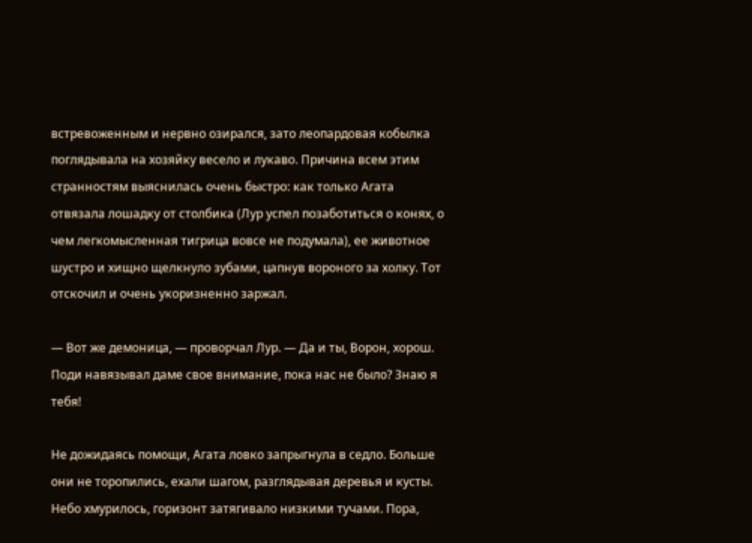встревоженным и нервно озирался, зато леопардовая кобылка поглядывала на хозяйку весело и лукаво. Причина всем этим странностям выяснилась очень быстро: как только Агата отвязала лошадку от столбика (Лур успел позаботиться о конях, о чем легкомысленная тигрица вовсе не подумала), ее животное шустро и хищно щелкнуло зубами, цапнув вороного за холку. Тот отскочил и очень укоризненно заржал.

— Вот же демоница, — проворчал Лур. — Да и ты, Ворон, хорош. Поди навязывал даме свое внимание, пока нас не было? Знаю я тебя!

Не дожидаясь помощи, Агата ловко запрыгнула в седло. Больше они не торопились, ехали шагом, разглядывая деревья и кусты. Небо хмурилось, горизонт затягивало низкими тучами. Пора,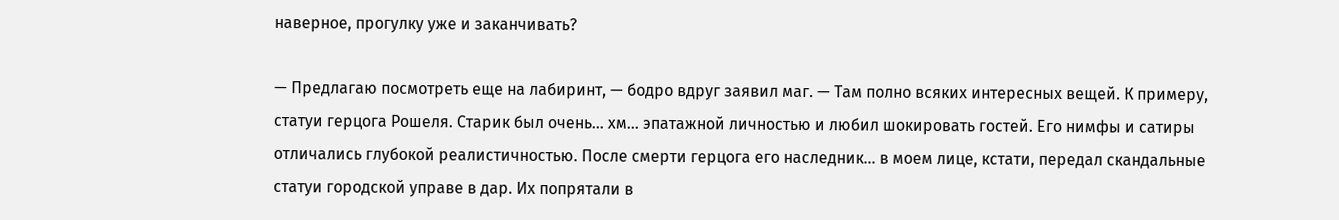наверное, прогулку уже и заканчивать?

— Предлагаю посмотреть еще на лабиринт, — бодро вдруг заявил маг. — Там полно всяких интересных вещей. К примеру, статуи герцога Рошеля. Старик был очень… хм… эпатажной личностью и любил шокировать гостей. Его нимфы и сатиры отличались глубокой реалистичностью. После смерти герцога его наследник… в моем лице, кстати, передал скандальные статуи городской управе в дар. Их попрятали в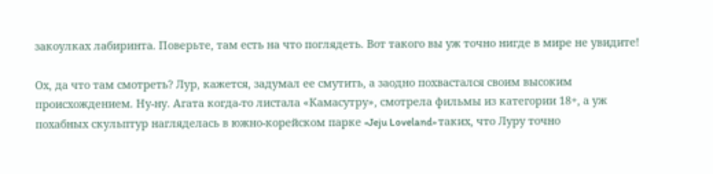закоулках лабиринта. Поверьте, там есть на что поглядеть. Вот такого вы уж точно нигде в мире не увидите!

Ох, да что там смотреть? Лур, кажется, задумал ее смутить, а заодно похвастался своим высоким происхождением. Ну-ну. Агата когда-то листала «Камасутру», смотрела фильмы из категории 18+, а уж похабных скульптур нагляделась в южно-корейском парке «Jeju Loveland» таких, что Луру точно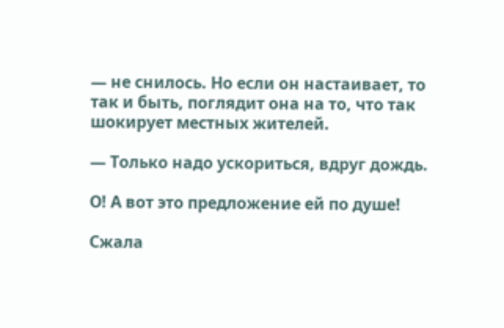— не снилось. Но если он настаивает, то так и быть, поглядит она на то, что так шокирует местных жителей.

— Только надо ускориться, вдруг дождь.

О! А вот это предложение ей по душе!

Сжала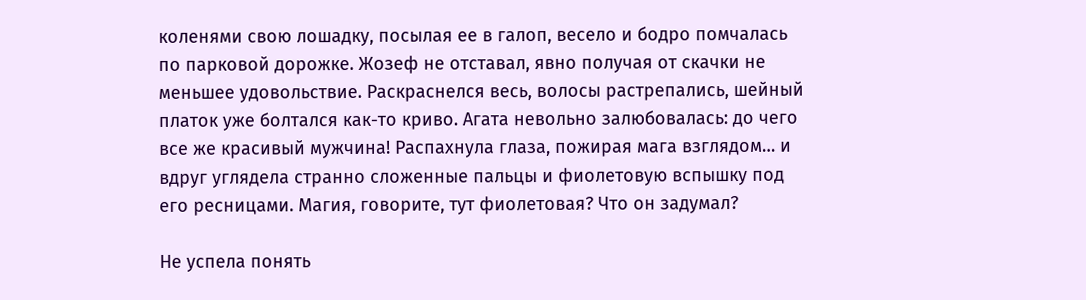коленями свою лошадку, посылая ее в галоп, весело и бодро помчалась по парковой дорожке. Жозеф не отставал, явно получая от скачки не меньшее удовольствие. Раскраснелся весь, волосы растрепались, шейный платок уже болтался как-то криво. Агата невольно залюбовалась: до чего все же красивый мужчина! Распахнула глаза, пожирая мага взглядом… и вдруг углядела странно сложенные пальцы и фиолетовую вспышку под его ресницами. Магия, говорите, тут фиолетовая? Что он задумал?

Не успела понять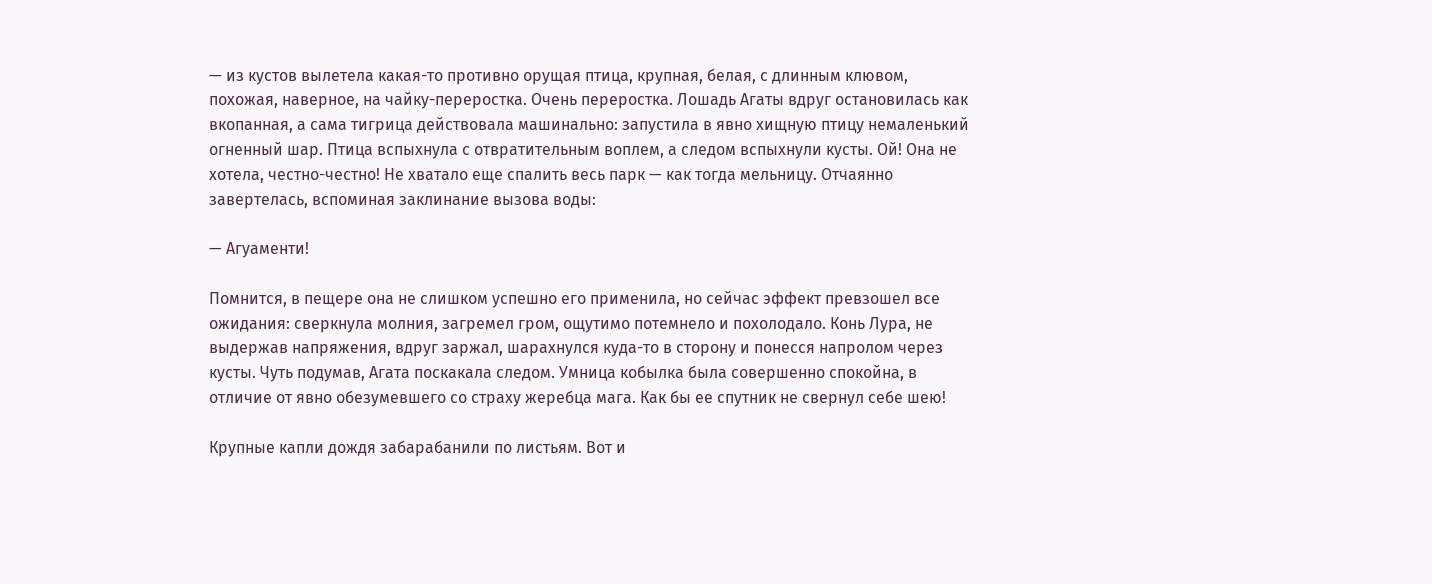— из кустов вылетела какая-то противно орущая птица, крупная, белая, с длинным клювом, похожая, наверное, на чайку-переростка. Очень переростка. Лошадь Агаты вдруг остановилась как вкопанная, а сама тигрица действовала машинально: запустила в явно хищную птицу немаленький огненный шар. Птица вспыхнула с отвратительным воплем, а следом вспыхнули кусты. Ой! Она не хотела, честно-честно! Не хватало еще спалить весь парк — как тогда мельницу. Отчаянно завертелась, вспоминая заклинание вызова воды:

— Агуаменти!

Помнится, в пещере она не слишком успешно его применила, но сейчас эффект превзошел все ожидания: сверкнула молния, загремел гром, ощутимо потемнело и похолодало. Конь Лура, не выдержав напряжения, вдруг заржал, шарахнулся куда-то в сторону и понесся напролом через кусты. Чуть подумав, Агата поскакала следом. Умница кобылка была совершенно спокойна, в отличие от явно обезумевшего со страху жеребца мага. Как бы ее спутник не свернул себе шею!

Крупные капли дождя забарабанили по листьям. Вот и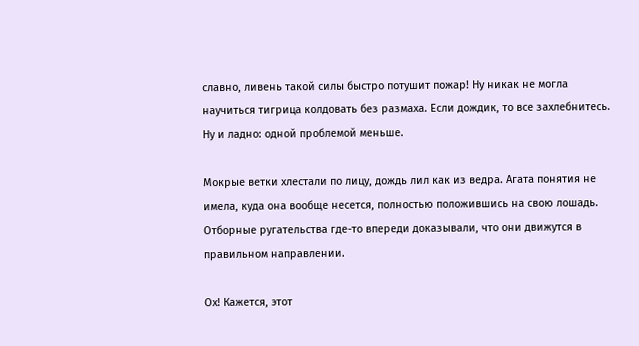славно, ливень такой силы быстро потушит пожар! Ну никак не могла научиться тигрица колдовать без размаха. Если дождик, то все захлебнитесь. Ну и ладно: одной проблемой меньше.

Мокрые ветки хлестали по лицу, дождь лил как из ведра. Агата понятия не имела, куда она вообще несется, полностью положившись на свою лошадь. Отборные ругательства где-то впереди доказывали, что они движутся в правильном направлении.

Ох! Кажется, этот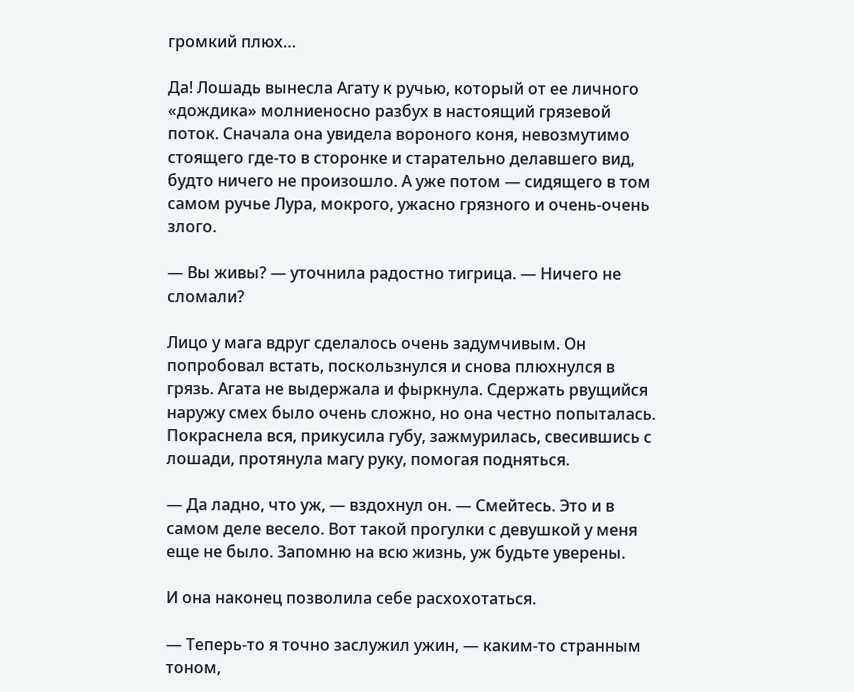громкий плюх…

Да! Лошадь вынесла Агату к ручью, который от ее личного «дождика» молниеносно разбух в настоящий грязевой поток. Сначала она увидела вороного коня, невозмутимо стоящего где-то в сторонке и старательно делавшего вид, будто ничего не произошло. А уже потом — сидящего в том самом ручье Лура, мокрого, ужасно грязного и очень-очень злого.

— Вы живы? — уточнила радостно тигрица. — Ничего не сломали?

Лицо у мага вдруг сделалось очень задумчивым. Он попробовал встать, поскользнулся и снова плюхнулся в грязь. Агата не выдержала и фыркнула. Сдержать рвущийся наружу смех было очень сложно, но она честно попыталась. Покраснела вся, прикусила губу, зажмурилась, свесившись с лошади, протянула магу руку, помогая подняться.

— Да ладно, что уж, — вздохнул он. — Смейтесь. Это и в самом деле весело. Вот такой прогулки с девушкой у меня еще не было. Запомню на всю жизнь, уж будьте уверены.

И она наконец позволила себе расхохотаться.

— Теперь-то я точно заслужил ужин, — каким-то странным тоном,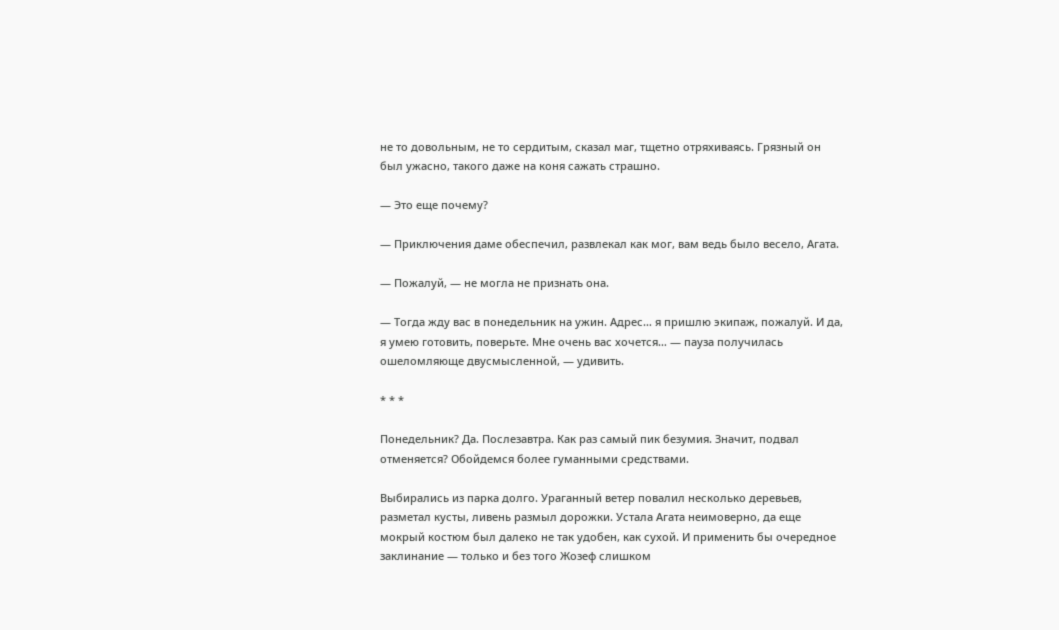не то довольным, не то сердитым, сказал маг, тщетно отряхиваясь. Грязный он был ужасно, такого даже на коня сажать страшно.

— Это еще почему?

— Приключения даме обеспечил, развлекал как мог, вам ведь было весело, Агата.

— Пожалуй, — не могла не признать она.

— Тогда жду вас в понедельник на ужин. Адрес… я пришлю экипаж, пожалуй. И да, я умею готовить, поверьте. Мне очень вас хочется… — пауза получилась ошеломляюще двусмысленной, — удивить.

* * *

Понедельник? Да. Послезавтра. Как раз самый пик безумия. Значит, подвал отменяется? Обойдемся более гуманными средствами.

Выбирались из парка долго. Ураганный ветер повалил несколько деревьев, разметал кусты, ливень размыл дорожки. Устала Агата неимоверно, да еще мокрый костюм был далеко не так удобен, как сухой. И применить бы очередное заклинание — только и без того Жозеф слишком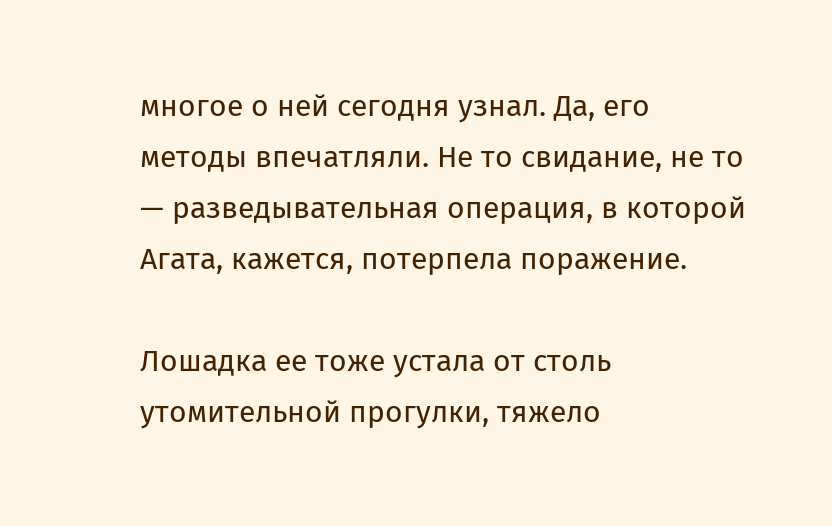многое о ней сегодня узнал. Да, его методы впечатляли. Не то свидание, не то — разведывательная операция, в которой Агата, кажется, потерпела поражение.

Лошадка ее тоже устала от столь утомительной прогулки, тяжело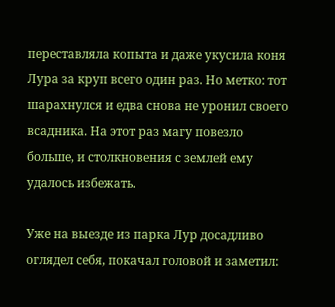переставляла копыта и даже укусила коня Лура за круп всего один раз. Но метко: тот шарахнулся и едва снова не уронил своего всадника. На этот раз магу повезло больше, и столкновения с землей ему удалось избежать.

Уже на выезде из парка Лур досадливо оглядел себя, покачал головой и заметил: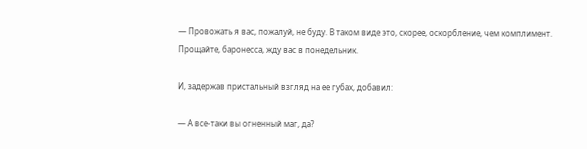— Провожать я вас, пожалуй, не буду. В таком виде это, скорее, оскорбление, чем комплимент. Прощайте, баронесса, жду вас в понедельник.

И, задержав пристальный взгляд на ее губах, добавил:

— А все-таки вы огненный маг, да?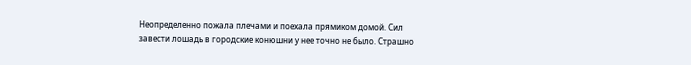Неопределенно пожала плечами и поехала прямиком домой. Сил завести лошадь в городские конюшни у нее точно не было. Страшно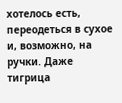хотелось есть, переодеться в сухое и, возможно, на ручки. Даже тигрица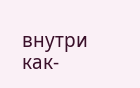внутри как-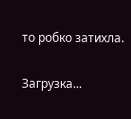то робко затихла.

Загрузка...